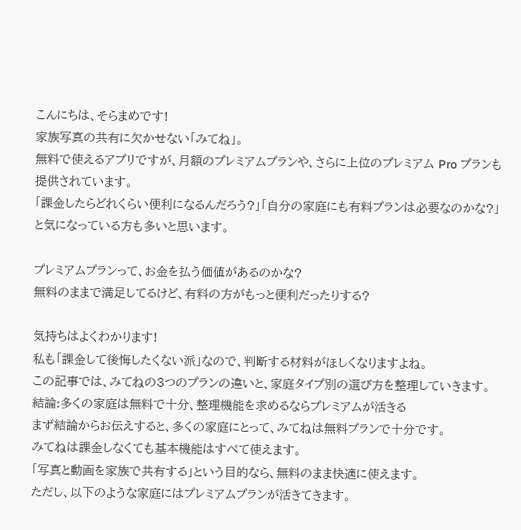こんにちは、そらまめです!
家族写真の共有に欠かせない「みてね」。
無料で使えるアプリですが、月額のプレミアムプランや、さらに上位のプレミアム Pro プランも提供されています。
「課金したらどれくらい便利になるんだろう?」「自分の家庭にも有料プランは必要なのかな?」と気になっている方も多いと思います。

プレミアムプランって、お金を払う価値があるのかな?
無料のままで満足してるけど、有料の方がもっと便利だったりする?

気持ちはよくわかります!
私も「課金して後悔したくない派」なので、判断する材料がほしくなりますよね。
この記事では、みてねの3つのプランの違いと、家庭タイプ別の選び方を整理していきます。
結論:多くの家庭は無料で十分、整理機能を求めるならプレミアムが活きる
まず結論からお伝えすると、多くの家庭にとって、みてねは無料プランで十分です。
みてねは課金しなくても基本機能はすべて使えます。
「写真と動画を家族で共有する」という目的なら、無料のまま快適に使えます。
ただし、以下のような家庭にはプレミアムプランが活きてきます。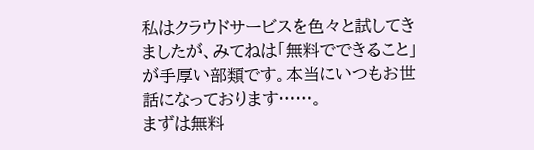私はクラウドサービスを色々と試してきましたが、みてねは「無料でできること」が手厚い部類です。本当にいつもお世話になっております……。
まずは無料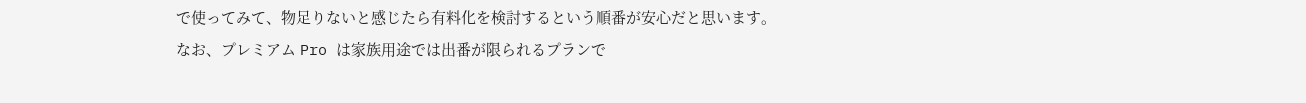で使ってみて、物足りないと感じたら有料化を検討するという順番が安心だと思います。
なお、プレミアム Pro は家族用途では出番が限られるプランで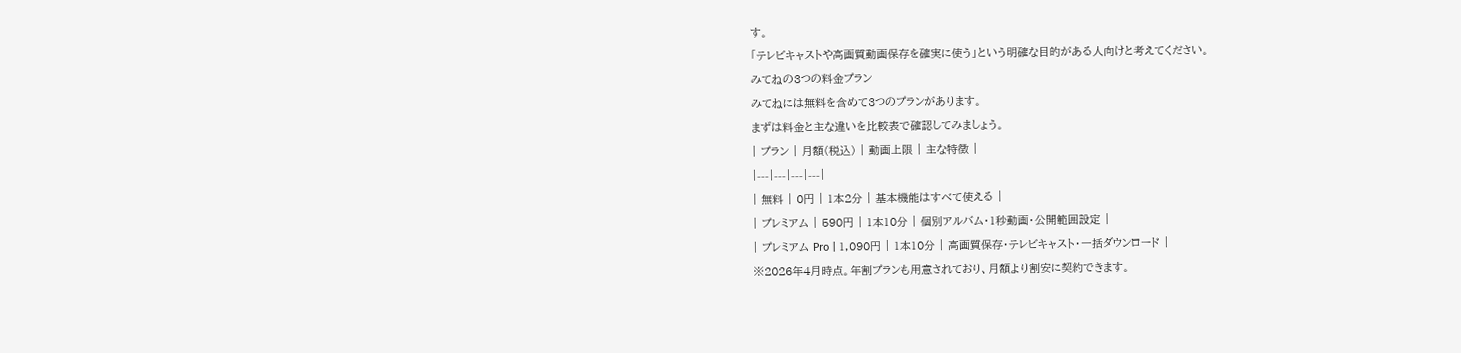す。
「テレビキャストや高画質動画保存を確実に使う」という明確な目的がある人向けと考えてください。
みてねの3つの料金プラン
みてねには無料を含めて3つのプランがあります。
まずは料金と主な違いを比較表で確認してみましょう。
| プラン | 月額(税込) | 動画上限 | 主な特徴 |
|---|---|---|---|
| 無料 | 0円 | 1本2分 | 基本機能はすべて使える |
| プレミアム | 590円 | 1本10分 | 個別アルバム・1秒動画・公開範囲設定 |
| プレミアム Pro | 1,090円 | 1本10分 | 高画質保存・テレビキャスト・一括ダウンロード |
※2026年4月時点。年割プランも用意されており、月額より割安に契約できます。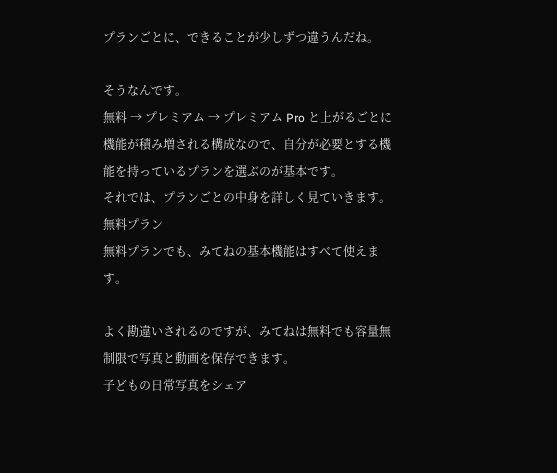プランごとに、できることが少しずつ違うんだね。

そうなんです。
無料 → プレミアム → プレミアム Pro と上がるごとに機能が積み増される構成なので、自分が必要とする機能を持っているプランを選ぶのが基本です。
それでは、プランごとの中身を詳しく見ていきます。
無料プラン
無料プランでも、みてねの基本機能はすべて使えます。

よく勘違いされるのですが、みてねは無料でも容量無制限で写真と動画を保存できます。
子どもの日常写真をシェア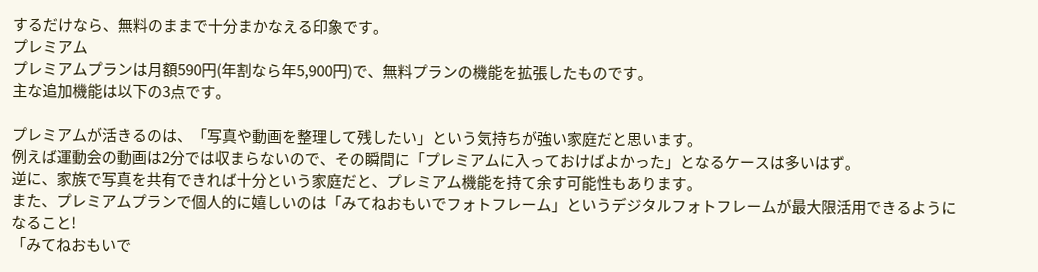するだけなら、無料のままで十分まかなえる印象です。
プレミアム
プレミアムプランは月額590円(年割なら年5,900円)で、無料プランの機能を拡張したものです。
主な追加機能は以下の3点です。

プレミアムが活きるのは、「写真や動画を整理して残したい」という気持ちが強い家庭だと思います。
例えば運動会の動画は2分では収まらないので、その瞬間に「プレミアムに入っておけばよかった」となるケースは多いはず。
逆に、家族で写真を共有できれば十分という家庭だと、プレミアム機能を持て余す可能性もあります。
また、プレミアムプランで個人的に嬉しいのは「みてねおもいでフォトフレーム」というデジタルフォトフレームが最大限活用できるようになること!
「みてねおもいで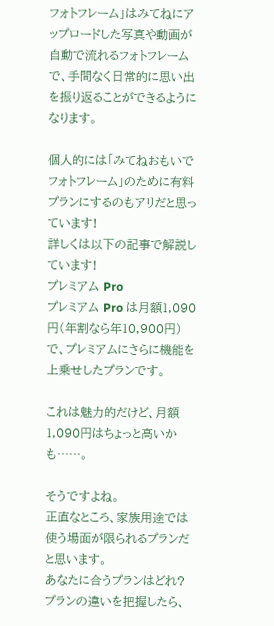フォトフレーム」はみてねにアップロードした写真や動画が自動で流れるフォトフレームで、手間なく日常的に思い出を振り返ることができるようになります。

個人的には「みてねおもいでフォトフレーム」のために有料プランにするのもアリだと思っています!
詳しくは以下の記事で解説しています!
プレミアム Pro
プレミアム Pro は月額1,090円(年割なら年10,900円)で、プレミアムにさらに機能を上乗せしたプランです。

これは魅力的だけど、月額1,090円はちょっと高いかも……。

そうですよね。
正直なところ、家族用途では使う場面が限られるプランだと思います。
あなたに合うプランはどれ?
プランの違いを把握したら、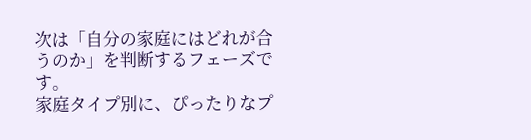次は「自分の家庭にはどれが合うのか」を判断するフェーズです。
家庭タイプ別に、ぴったりなプ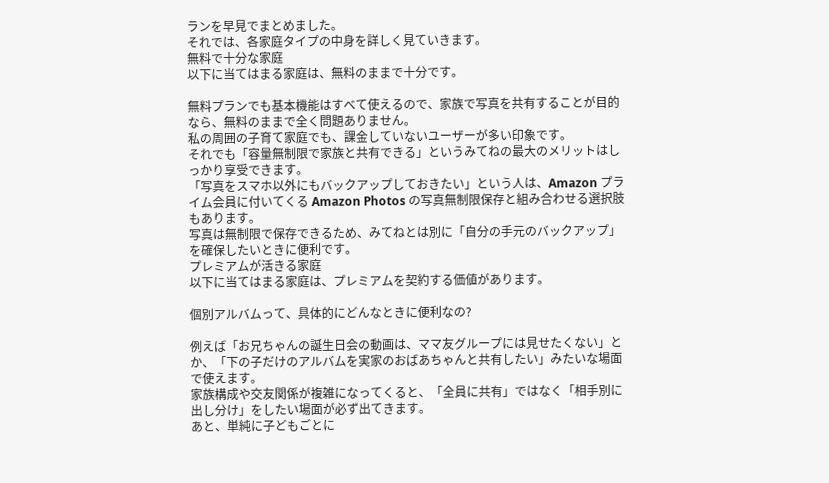ランを早見でまとめました。
それでは、各家庭タイプの中身を詳しく見ていきます。
無料で十分な家庭
以下に当てはまる家庭は、無料のままで十分です。

無料プランでも基本機能はすべて使えるので、家族で写真を共有することが目的なら、無料のままで全く問題ありません。
私の周囲の子育て家庭でも、課金していないユーザーが多い印象です。
それでも「容量無制限で家族と共有できる」というみてねの最大のメリットはしっかり享受できます。
「写真をスマホ以外にもバックアップしておきたい」という人は、Amazon プライム会員に付いてくる Amazon Photos の写真無制限保存と組み合わせる選択肢もあります。
写真は無制限で保存できるため、みてねとは別に「自分の手元のバックアップ」を確保したいときに便利です。
プレミアムが活きる家庭
以下に当てはまる家庭は、プレミアムを契約する価値があります。

個別アルバムって、具体的にどんなときに便利なの?

例えば「お兄ちゃんの誕生日会の動画は、ママ友グループには見せたくない」とか、「下の子だけのアルバムを実家のおばあちゃんと共有したい」みたいな場面で使えます。
家族構成や交友関係が複雑になってくると、「全員に共有」ではなく「相手別に出し分け」をしたい場面が必ず出てきます。
あと、単純に子どもごとに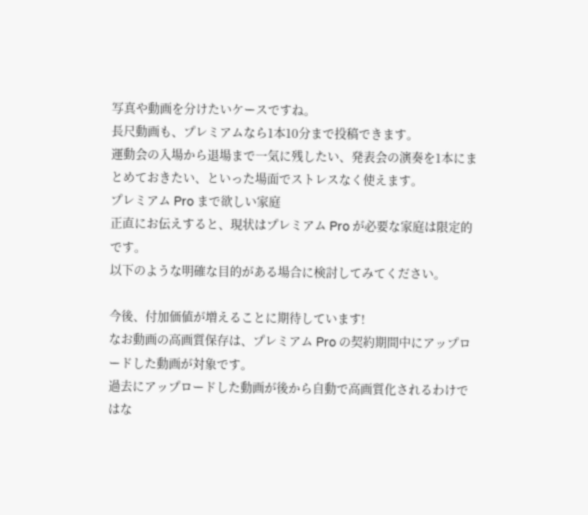写真や動画を分けたいケースですね。
長尺動画も、プレミアムなら1本10分まで投稿できます。
運動会の入場から退場まで一気に残したい、発表会の演奏を1本にまとめておきたい、といった場面でストレスなく使えます。
プレミアム Pro まで欲しい家庭
正直にお伝えすると、現状はプレミアム Pro が必要な家庭は限定的です。
以下のような明確な目的がある場合に検討してみてください。

今後、付加価値が増えることに期待しています!
なお動画の高画質保存は、プレミアム Pro の契約期間中にアップロードした動画が対象です。
過去にアップロードした動画が後から自動で高画質化されるわけではな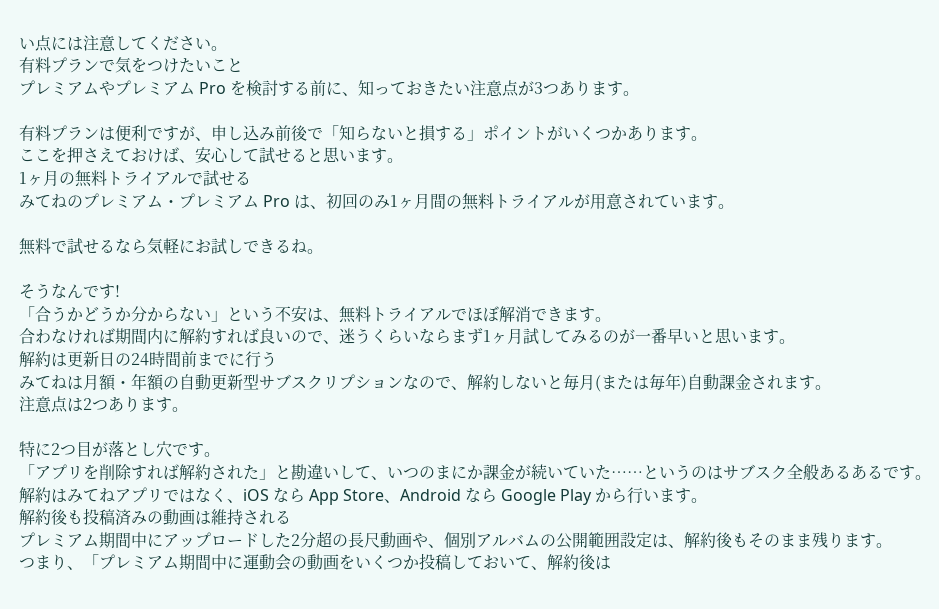い点には注意してください。
有料プランで気をつけたいこと
プレミアムやプレミアム Pro を検討する前に、知っておきたい注意点が3つあります。

有料プランは便利ですが、申し込み前後で「知らないと損する」ポイントがいくつかあります。
ここを押さえておけば、安心して試せると思います。
1ヶ月の無料トライアルで試せる
みてねのプレミアム・プレミアム Pro は、初回のみ1ヶ月間の無料トライアルが用意されています。

無料で試せるなら気軽にお試しできるね。

そうなんです!
「合うかどうか分からない」という不安は、無料トライアルでほぼ解消できます。
合わなければ期間内に解約すれば良いので、迷うくらいならまず1ヶ月試してみるのが一番早いと思います。
解約は更新日の24時間前までに行う
みてねは月額・年額の自動更新型サブスクリプションなので、解約しないと毎月(または毎年)自動課金されます。
注意点は2つあります。

特に2つ目が落とし穴です。
「アプリを削除すれば解約された」と勘違いして、いつのまにか課金が続いていた……というのはサブスク全般あるあるです。
解約はみてねアプリではなく、iOS なら App Store、Android なら Google Play から行います。
解約後も投稿済みの動画は維持される
プレミアム期間中にアップロードした2分超の長尺動画や、個別アルバムの公開範囲設定は、解約後もそのまま残ります。
つまり、「プレミアム期間中に運動会の動画をいくつか投稿しておいて、解約後は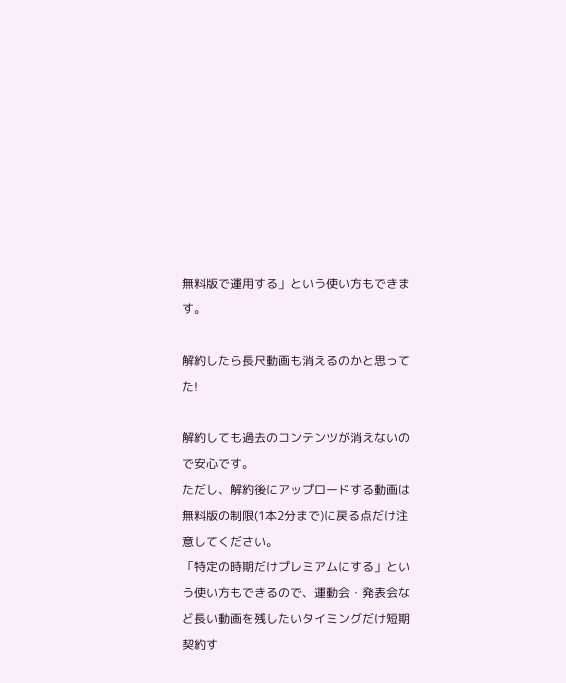無料版で運用する」という使い方もできます。

解約したら長尺動画も消えるのかと思ってた!

解約しても過去のコンテンツが消えないので安心です。
ただし、解約後にアップロードする動画は無料版の制限(1本2分まで)に戻る点だけ注意してください。
「特定の時期だけプレミアムにする」という使い方もできるので、運動会・発表会など長い動画を残したいタイミングだけ短期契約す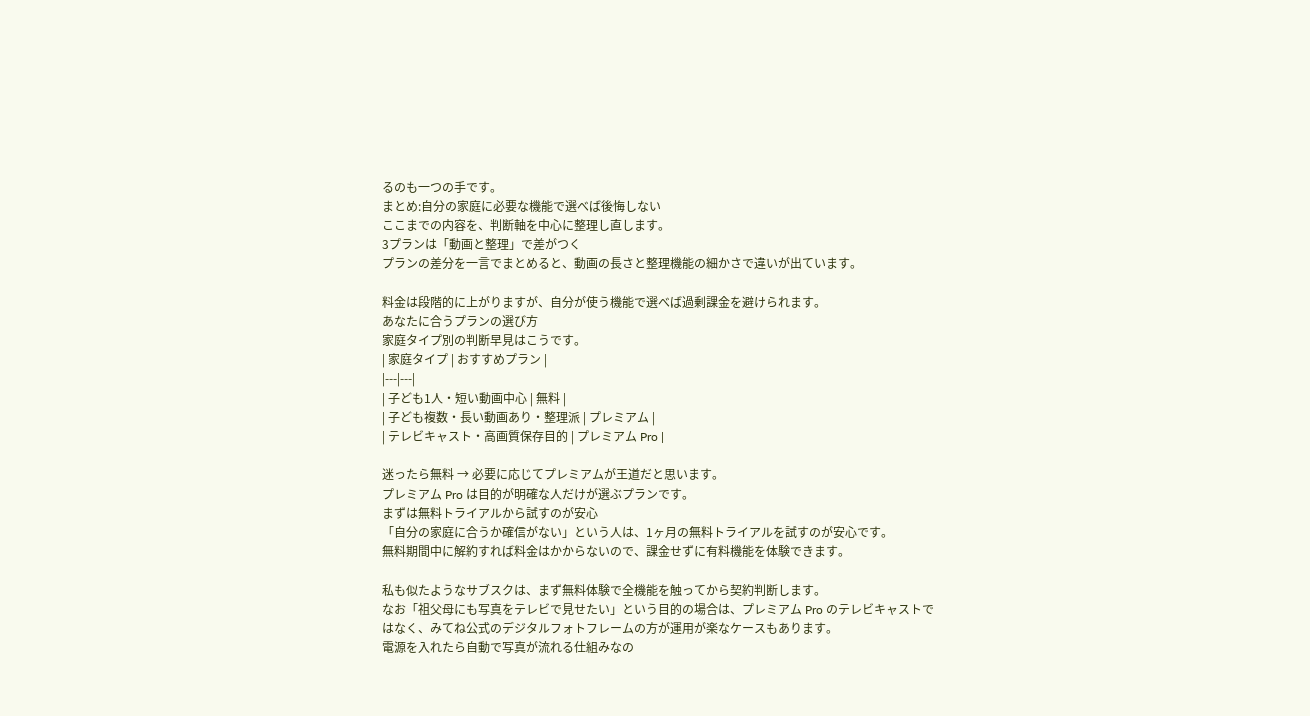るのも一つの手です。
まとめ:自分の家庭に必要な機能で選べば後悔しない
ここまでの内容を、判断軸を中心に整理し直します。
3プランは「動画と整理」で差がつく
プランの差分を一言でまとめると、動画の長さと整理機能の細かさで違いが出ています。

料金は段階的に上がりますが、自分が使う機能で選べば過剰課金を避けられます。
あなたに合うプランの選び方
家庭タイプ別の判断早見はこうです。
| 家庭タイプ | おすすめプラン |
|---|---|
| 子ども1人・短い動画中心 | 無料 |
| 子ども複数・長い動画あり・整理派 | プレミアム |
| テレビキャスト・高画質保存目的 | プレミアム Pro |

迷ったら無料 → 必要に応じてプレミアムが王道だと思います。
プレミアム Pro は目的が明確な人だけが選ぶプランです。
まずは無料トライアルから試すのが安心
「自分の家庭に合うか確信がない」という人は、1ヶ月の無料トライアルを試すのが安心です。
無料期間中に解約すれば料金はかからないので、課金せずに有料機能を体験できます。

私も似たようなサブスクは、まず無料体験で全機能を触ってから契約判断します。
なお「祖父母にも写真をテレビで見せたい」という目的の場合は、プレミアム Pro のテレビキャストではなく、みてね公式のデジタルフォトフレームの方が運用が楽なケースもあります。
電源を入れたら自動で写真が流れる仕組みなの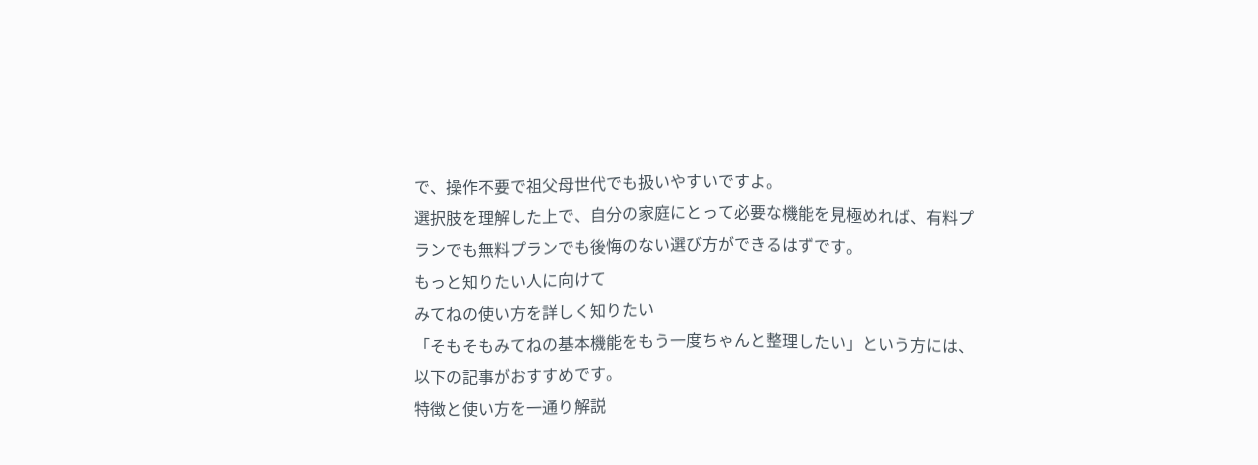で、操作不要で祖父母世代でも扱いやすいですよ。
選択肢を理解した上で、自分の家庭にとって必要な機能を見極めれば、有料プランでも無料プランでも後悔のない選び方ができるはずです。
もっと知りたい人に向けて
みてねの使い方を詳しく知りたい
「そもそもみてねの基本機能をもう一度ちゃんと整理したい」という方には、以下の記事がおすすめです。
特徴と使い方を一通り解説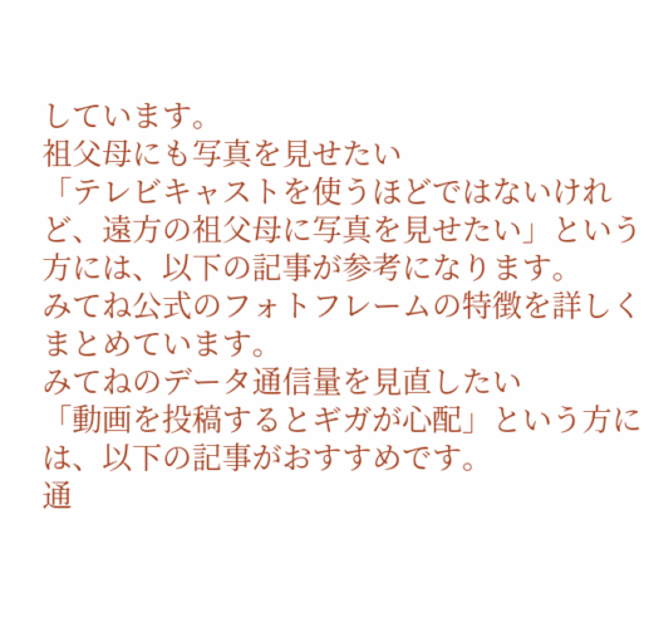しています。
祖父母にも写真を見せたい
「テレビキャストを使うほどではないけれど、遠方の祖父母に写真を見せたい」という方には、以下の記事が参考になります。
みてね公式のフォトフレームの特徴を詳しくまとめています。
みてねのデータ通信量を見直したい
「動画を投稿するとギガが心配」という方には、以下の記事がおすすめです。
通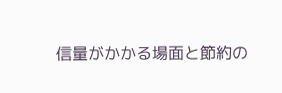信量がかかる場面と節約の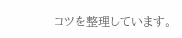コツを整理しています。